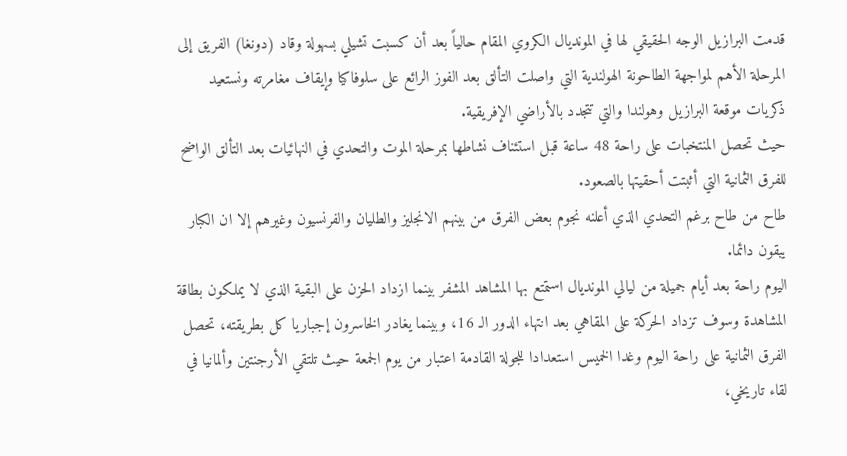قدمت البرازيل الوجه الحقيقي لها في المونديال الكروي المقام حالياً بعد أن كسبت تشيلي بسهولة وقاد (دونغا) الفريق إلى المرحلة الأهم لمواجهة الطاحونة الهولندية التي واصلت التألق بعد الفوز الرائع على سلوفاكيا وإيقاف مغامرته ونستعيد ذكريات موقعة البرازيل وهولندا والتي تتجدد بالأراضي الإفريقية.
حيث تحصل المنتخبات على راحة 48 ساعة قبل استئناف نشاطها بمرحلة الموت والتحدي في النهائيات بعد التألق الواضح للفرق الثمانية التي أثبتت أحقيتها بالصعود.
طاح من طاح برغم التحدي الذي أعلنه نجوم بعض الفرق من بينهم الانجليز والطليان والفرنسيون وغيرهم إلا ان الكبار يبقون دائما.
اليوم راحة بعد أيام جميلة من ليالي المونديال استمتع بها المشاهد المشفر بينما ازداد الحزن على البقية الذي لا يملكون بطاقة المشاهدة وسوف تزداد الحركة على المقاهي بعد انتهاء الدور الـ 16، وبينما يغادر الخاسرون إجباريا كل بطريقته، تحصل الفرق الثمانية على راحة اليوم وغدا الخميس استعدادا للجولة القادمة اعتبار من يوم الجمعة حيث تلتقي الأرجنتين وألمانيا في لقاء تاريخي،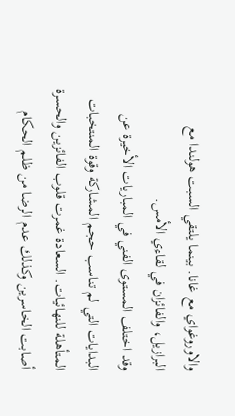والاوروغواي مع غانا. بينما يلتقي السبت هولندا مع البرازيل، والفائزان في لقاءي الأمس.
وقد اختلف المستوى الفني في المباريات الأخيرة عن البدايات التي لم تناسب حجم المشاركة وقوة المنتخبات المتأهلة للنهائيات. السعادة غمرت قلوب الفائزين والحسرة أصابت الخاسرين وكذلك عدم الرضا من ظلم الحكام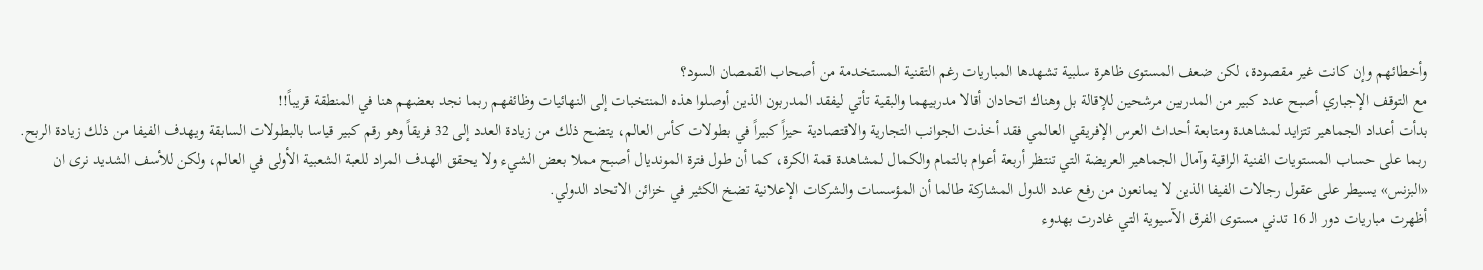وأخطائهم وإن كانت غير مقصودة، لكن ضعف المستوى ظاهرة سلبية تشهدها المباريات رغم التقنية المستخدمة من أصحاب القمصان السود؟
مع التوقف الإجباري أصبح عدد كبير من المدربين مرشحين للإقالة بل وهناك اتحادان أقالا مدربيهما والبقية تأتي ليفقد المدربون الذين أوصلوا هذه المنتخبات إلى النهائيات وظائفهم ربما نجد بعضهم هنا في المنطقة قريباً!!
بدأت أعداد الجماهير تتزايد لمشاهدة ومتابعة أحداث العرس الإفريقي العالمي فقد أخذت الجوانب التجارية والاقتصادية حيزاً كبيراً في بطولات كأس العالم، يتضح ذلك من زيادة العدد إلى 32 فريقاً وهو رقم كبير قياسا بالبطولات السابقة ويهدف الفيفا من ذلك زيادة الربح.
ربما على حساب المستويات الفنية الراقية وآمال الجماهير العريضة التي تنتظر أربعة أعوام بالتمام والكمال لمشاهدة قمة الكرة، كما أن طول فترة المونديال أصبح مملا بعض الشيء ولا يحقق الهدف المراد للعبة الشعبية الأولى في العالم، ولكن للأسف الشديد نرى ان «البزنس» يسيطر على عقول رجالات الفيفا الذين لا يمانعون من رفع عدد الدول المشاركة طالما أن المؤسسات والشركات الإعلانية تضخ الكثير في خزائن الاتحاد الدولي.
أظهرت مباريات دور الـ 16 تدني مستوى الفرق الآسيوية التي غادرت بهدوء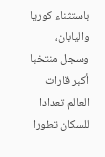باستثناء كوريا واليابان، وسجل منتخبا أكبر قارات العالم تعدادا للسكان تطورا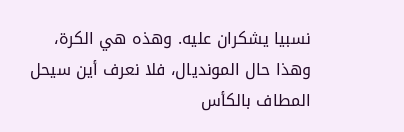نسبيا يشكران عليه. وهذه هي الكرة، وهذا حال المونديال، فلا نعرف أين سيحل المطاف بالكأس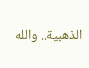الذهبية.. والله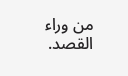من وراء القصد.